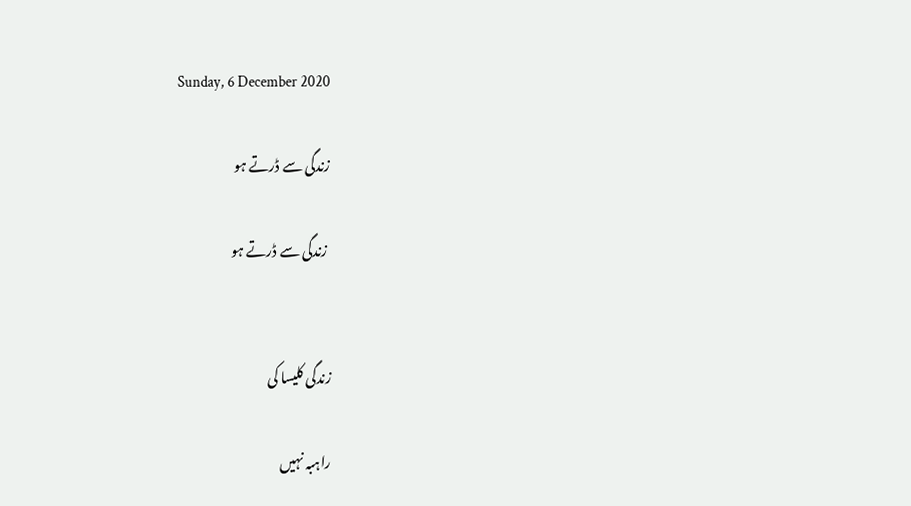Sunday, 6 December 2020

زندگی سے ڈرتے ہو

 زندگی سے ڈرتے ہو


زندگی کلیسا کی

راہبہ نہیں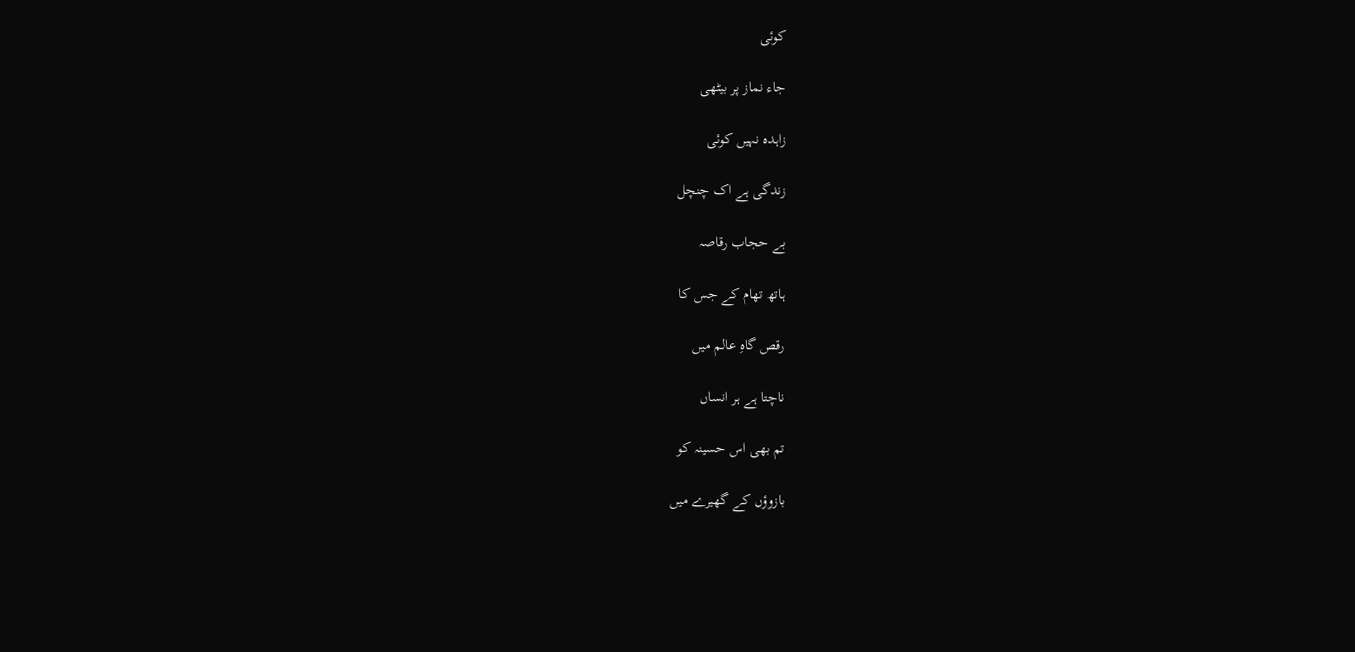کوئی

جاء نماز پر بیٹھی

زاہدہ نہیں کوئی

زندگی ہے اک چنچل

بے حجاب رقاصہ

ہاتھ تھام کے جس کا

رقص گاہِ عالم میں

ناچتا ہے ہر انساں

تم بھی اس حسینہ کو

بازوؤں کے گھیرے میں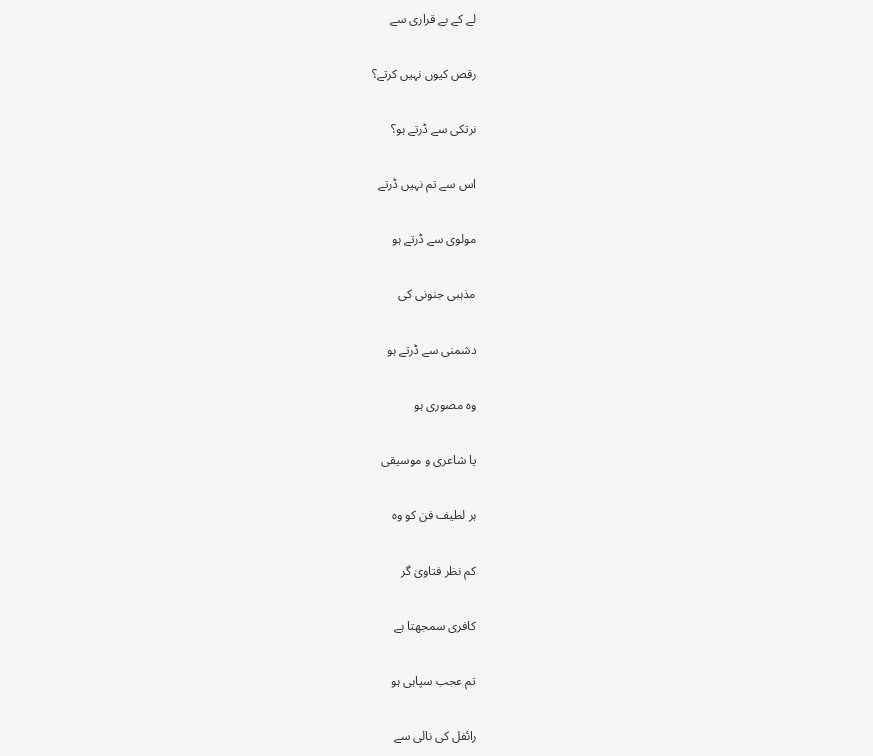لے کے بے قراری سے

رقص کیوں نہیں کرتے؟

نرتکی سے ڈرتے ہو؟

اس سے تم نہیں ڈرتے

مولوی سے ڈرتے ہو

مذہبی جنونی کی

دشمنی سے ڈرتے ہو

وہ مصوری ہو

یا شاعری و موسیقی

ہر لطیف فن کو وہ

کم نظر فتاویٰ گر

کافری سمجھتا ہے

تم عجب سپاہی ہو

رائفل کی نالی سے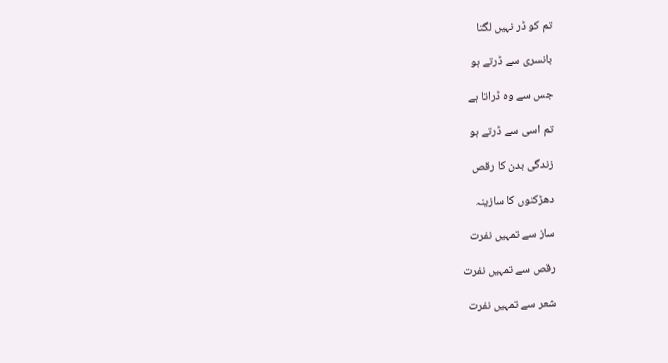تم کو ڈر نہیں لگتا

بانسری سے ڈرتے ہو

جس سے وہ ڈراتا ہے

تم اسی سے ڈرتے ہو

زندگی بدن کا رقص

دھڑکنوں کا سازینہ

ساز سے تمہیں نفرت

رقص سے تمہیں نفرت

شعر سے تمہیں نفرت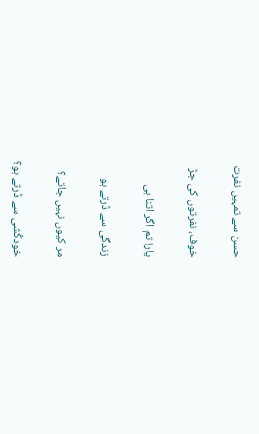حسن سے تمہیں نفرت

خوف، نفرتوں کی جڑ

یار! تم اگر اتنا ہی

زندگی سے ڈرتے ہو

مر کیوں نہیں جاتے؟

خودکُشی سے ڈرتے ہو؟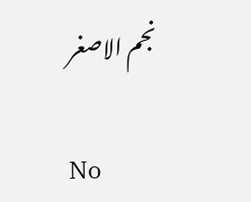نجم الاصغر

No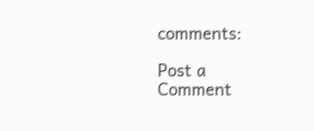comments:

Post a Comment